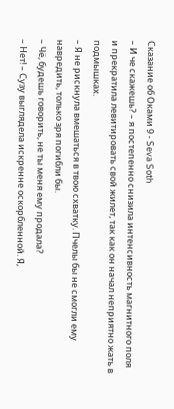Сказание об Оками 9 - Seva Soth
– И че скажешь? – я постепенно снизила интенсивность магнитного поля и прекратила левитировать свой жилет, так как он начал неприятно жать в подмышках.
– Я не рискнула вмешаться в твою схватку. Пчелы бы не смогли ему навредить, только зря погибли бы.
– Чё, будешь говорить, не ты меня ему продала?
– Нет! – Сузу выглядела искренне оскорбленной. Я,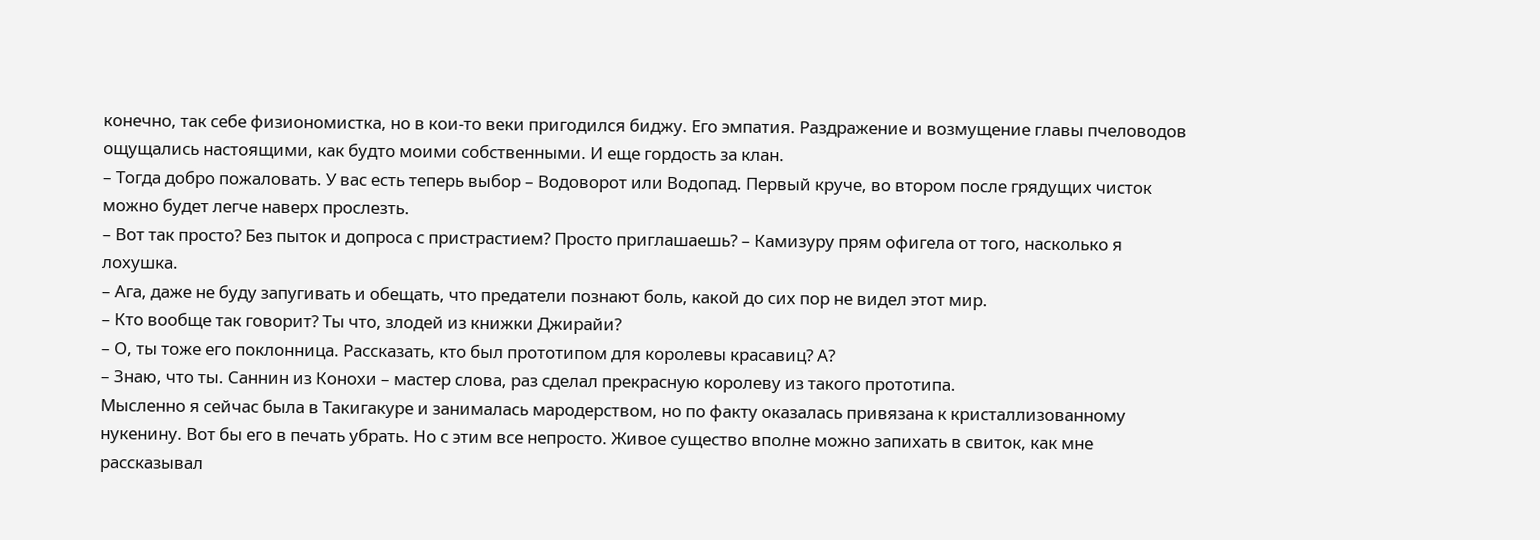конечно, так себе физиономистка, но в кои-то веки пригодился биджу. Его эмпатия. Раздражение и возмущение главы пчеловодов ощущались настоящими, как будто моими собственными. И еще гордость за клан.
– Тогда добро пожаловать. У вас есть теперь выбор – Водоворот или Водопад. Первый круче, во втором после грядущих чисток можно будет легче наверх прослезть.
– Вот так просто? Без пыток и допроса с пристрастием? Просто приглашаешь? – Камизуру прям офигела от того, насколько я лохушка.
– Ага, даже не буду запугивать и обещать, что предатели познают боль, какой до сих пор не видел этот мир.
– Кто вообще так говорит? Ты что, злодей из книжки Джирайи?
– О, ты тоже его поклонница. Рассказать, кто был прототипом для королевы красавиц? А?
– Знаю, что ты. Саннин из Конохи – мастер слова, раз сделал прекрасную королеву из такого прототипа.
Мысленно я сейчас была в Такигакуре и занималась мародерством, но по факту оказалась привязана к кристаллизованному нукенину. Вот бы его в печать убрать. Но с этим все непросто. Живое существо вполне можно запихать в свиток, как мне рассказывал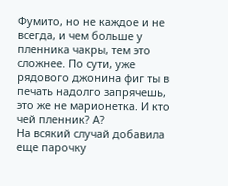Фумито, но не каждое и не всегда, и чем больше у пленника чакры, тем это сложнее. По сути, уже рядового джонина фиг ты в печать надолго запрячешь, это же не марионетка. И кто чей пленник? А?
На всякий случай добавила еще парочку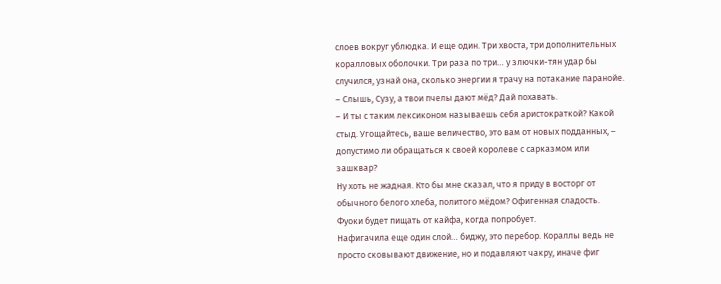слоев вокруг ублюдка. И еще один. Три хвоста, три дополнительных коралловых оболочки. Три раза по три… у злючки-тян удар бы случился, узнай она, сколько энергии я трачу на потакание паранойе.
– Слышь, Сузу, а твои пчелы дают мёд? Дай похавать.
– И ты с таким лексиконом называешь себя аристократкой? Какой стыд. Угощайтесь, ваше величество, это вам от новых подданных, – допустимо ли обращаться к своей королеве с сарказмом или зашквар?
Ну хоть не жадная. Кто бы мне сказал, что я приду в восторг от обычного белого хлеба, политого мёдом? Офигенная сладость. Фуоки будет пищать от кайфа, когда попробует.
Нафигачила еще один слой… биджу, это перебор. Кораллы ведь не просто сковывают движение, но и подавляют чакру, иначе фиг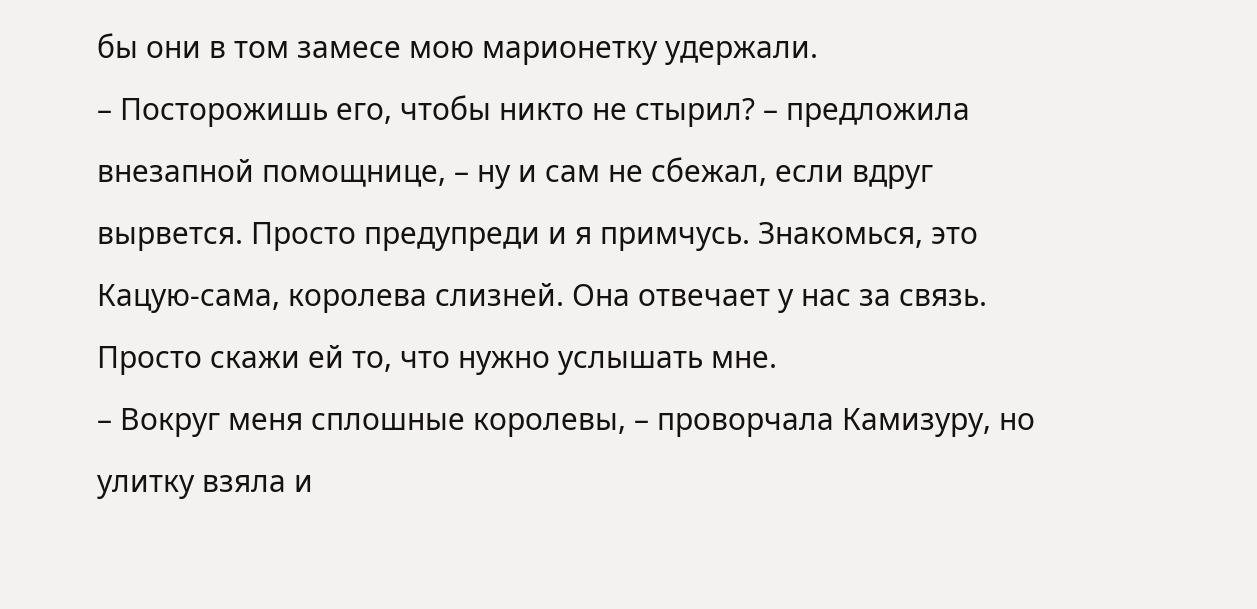бы они в том замесе мою марионетку удержали.
– Посторожишь его, чтобы никто не стырил? – предложила внезапной помощнице, – ну и сам не сбежал, если вдруг вырвется. Просто предупреди и я примчусь. Знакомься, это Кацую-сама, королева слизней. Она отвечает у нас за связь. Просто скажи ей то, что нужно услышать мне.
– Вокруг меня сплошные королевы, – проворчала Камизуру, но улитку взяла и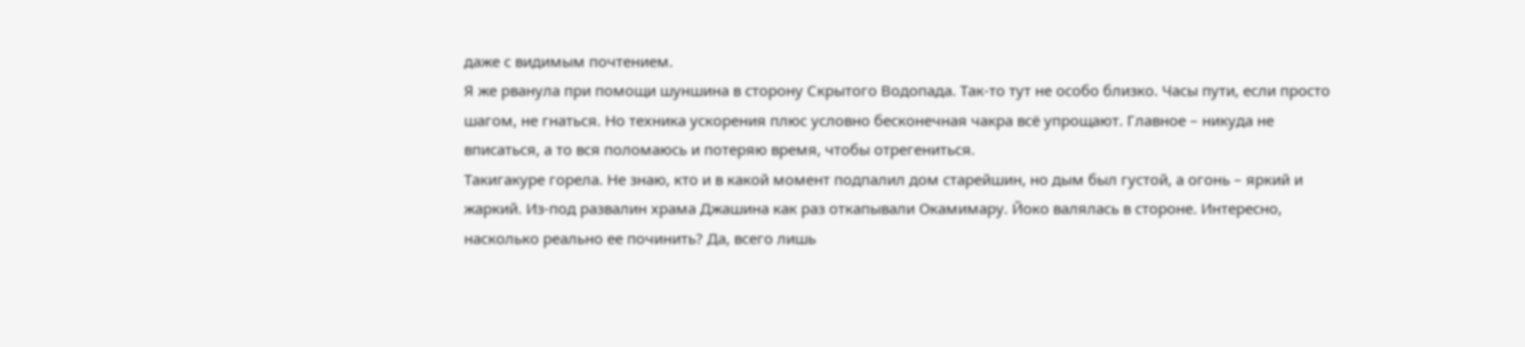даже с видимым почтением.
Я же рванула при помощи шуншина в сторону Скрытого Водопада. Так-то тут не особо близко. Часы пути, если просто шагом, не гнаться. Но техника ускорения плюс условно бесконечная чакра всё упрощают. Главное – никуда не вписаться, а то вся поломаюсь и потеряю время, чтобы отрегениться.
Такигакуре горела. Не знаю, кто и в какой момент подпалил дом старейшин, но дым был густой, а огонь – яркий и жаркий. Из-под развалин храма Джашина как раз откапывали Окамимару. Йоко валялась в стороне. Интересно, насколько реально ее починить? Да, всего лишь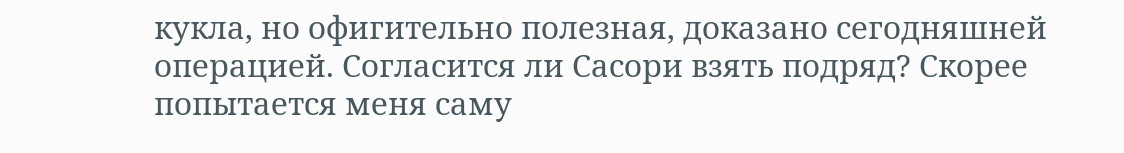кукла, но офигительно полезная, доказано сегодняшней операцией. Согласится ли Сасори взять подряд? Скорее попытается меня саму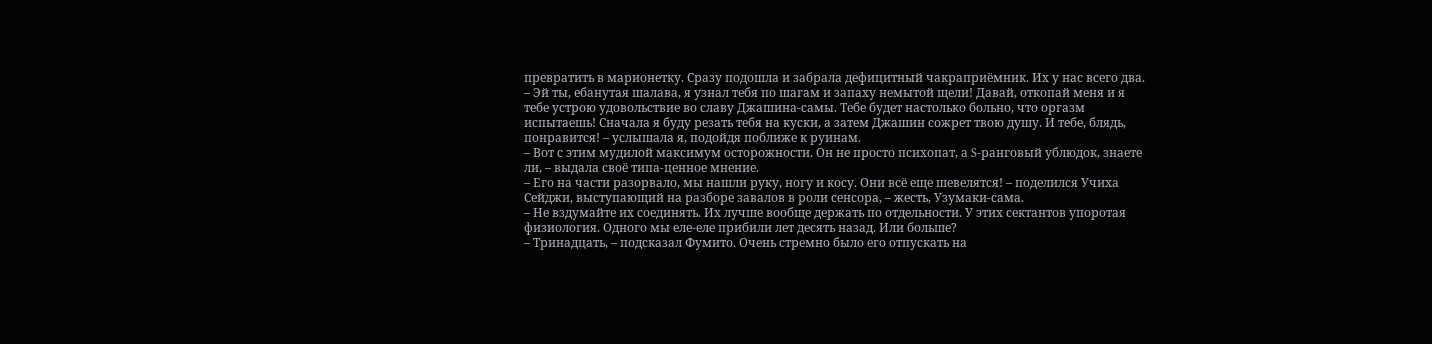превратить в марионетку. Сразу подошла и забрала дефицитный чакраприёмник. Их у нас всего два.
– Эй ты, ебанутая шалава, я узнал тебя по шагам и запаху немытой щели! Давай, откопай меня и я тебе устрою удовольствие во славу Джашина-самы. Тебе будет настолько больно, что оргазм испытаешь! Сначала я буду резать тебя на куски, а затем Джашин сожрет твою душу. И тебе, блядь, понравится! – услышала я, подойдя поближе к руинам.
– Вот с этим мудилой максимум осторожности. Он не просто психопат, а S-ранговый ублюдок, знаете ли, – выдала своё типа-ценное мнение.
– Его на части разорвало, мы нашли руку, ногу и косу. Они всё еще шевелятся! – поделился Учиха Сейджи, выступающий на разборе завалов в роли сенсора, – жесть, Узумаки-сама.
– Не вздумайте их соединять. Их лучше вообще держать по отдельности. У этих сектантов упоротая физиология. Одного мы еле-еле прибили лет десять назад. Или больше?
– Тринадцать, – подсказал Фумито. Очень стремно было его отпускать на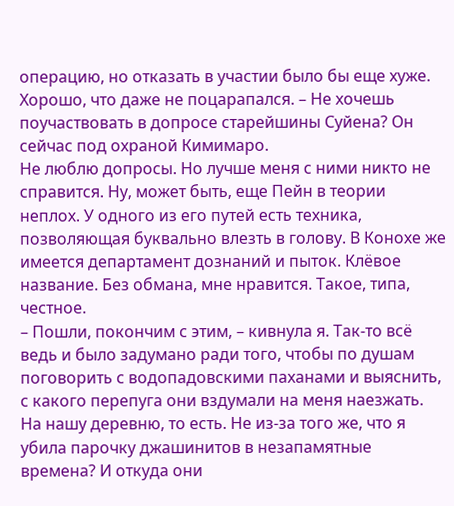операцию, но отказать в участии было бы еще хуже. Хорошо, что даже не поцарапался. – Не хочешь поучаствовать в допросе старейшины Суйена? Он сейчас под охраной Кимимаро.
Не люблю допросы. Но лучше меня с ними никто не справится. Ну, может быть, еще Пейн в теории неплох. У одного из его путей есть техника, позволяющая буквально влезть в голову. В Конохе же имеется департамент дознаний и пыток. Клёвое название. Без обмана, мне нравится. Такое, типа, честное.
– Пошли, покончим с этим, – кивнула я. Так-то всё ведь и было задумано ради того, чтобы по душам поговорить с водопадовскими паханами и выяснить, с какого перепуга они вздумали на меня наезжать. На нашу деревню, то есть. Не из-за того же, что я убила парочку джашинитов в незапамятные времена? И откуда они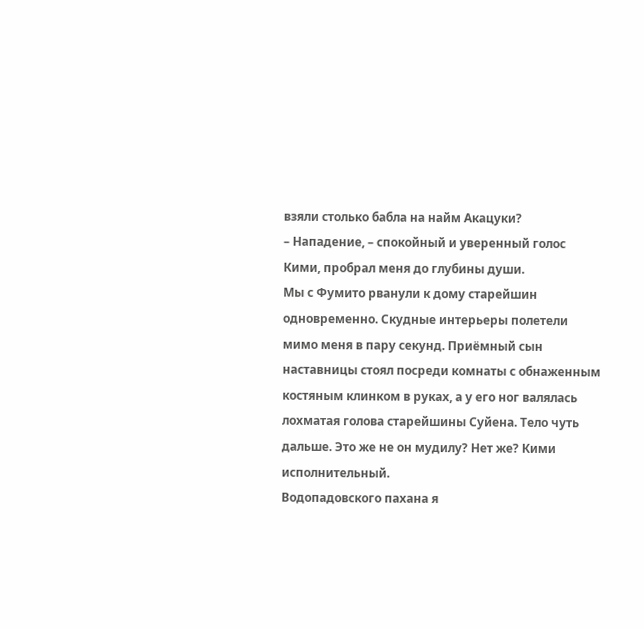взяли столько бабла на найм Акацуки?
– Нападение, – спокойный и уверенный голос Кими, пробрал меня до глубины души.
Мы с Фумито рванули к дому старейшин одновременно. Скудные интерьеры полетели мимо меня в пару секунд. Приёмный сын наставницы стоял посреди комнаты с обнаженным костяным клинком в руках, а у его ног валялась лохматая голова старейшины Суйена. Тело чуть дальше. Это же не он мудилу? Нет же? Кими исполнительный.
Водопадовского пахана я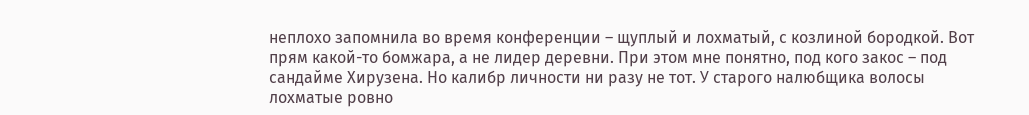неплохо запомнила во время конференции – щуплый и лохматый, с козлиной бородкой. Вот прям какой-то бомжара, а не лидер деревни. При этом мне понятно, под кого закос – под сандайме Хирузена. Но калибр личности ни разу не тот. У старого налюбщика волосы лохматые ровно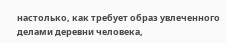настолько, как требует образ увлеченного делами деревни человека,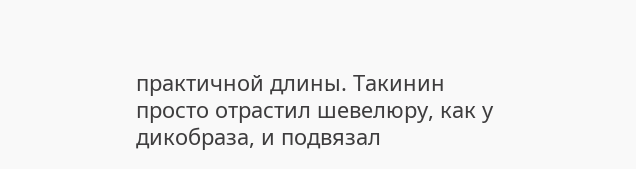практичной длины. Такинин просто отрастил шевелюру, как у дикобраза, и подвязал